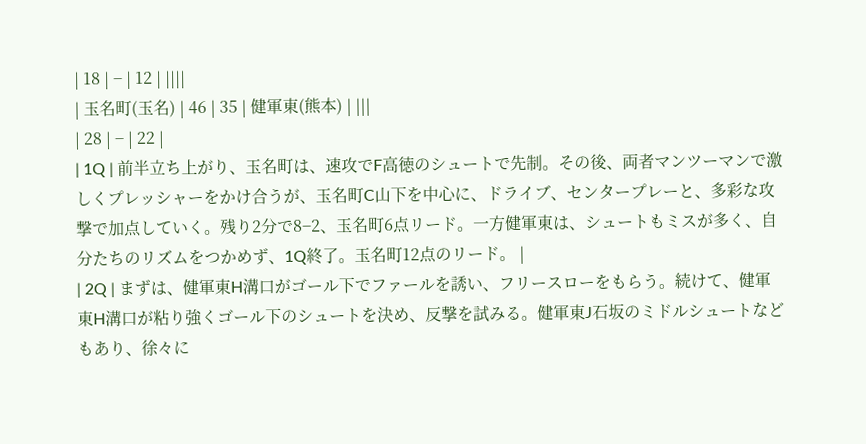| 18 | − | 12 | ||||
| 玉名町(玉名) | 46 | 35 | 健軍東(熊本) | |||
| 28 | − | 22 |
| 1Q | 前半立ち上がり、玉名町は、速攻でF高徳のシュートで先制。その後、両者マンツーマンで激しくプレッシャーをかけ合うが、玉名町C山下を中心に、ドライブ、センタープレーと、多彩な攻撃で加点していく。残り2分で8−2、玉名町6点リード。一方健軍東は、シュートもミスが多く、自分たちのリズムをつかめず、1Q終了。玉名町12点のリード。 |
| 2Q | まずは、健軍東H溝口がゴール下でファールを誘い、フリースローをもらう。続けて、健軍東H溝口が粘り強くゴール下のシュートを決め、反撃を試みる。健軍東J石坂のミドルシュートなどもあり、徐々に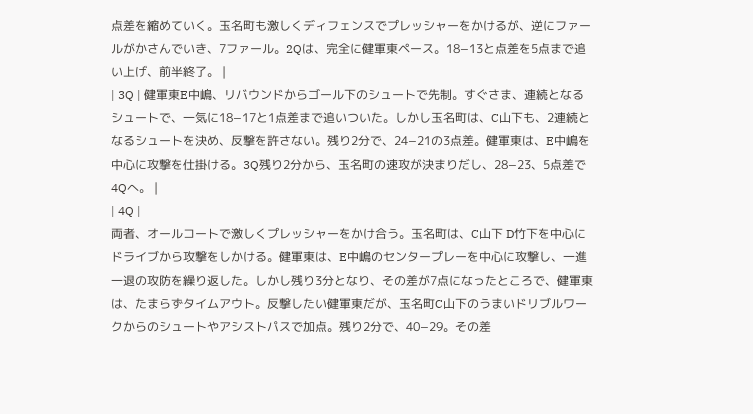点差を縮めていく。玉名町も激しくディフェンスでプレッシャーをかけるが、逆にファールがかさんでいき、7ファール。2Qは、完全に健軍東ペース。18−13と点差を5点まで追い上げ、前半終了。 |
| 3Q | 健軍東E中嶋、リバウンドからゴール下のシュートで先制。すぐさま、連続となるシュートで、一気に18−17と1点差まで追いついた。しかし玉名町は、C山下も、2連続となるシュートを決め、反撃を許さない。残り2分で、24−21の3点差。健軍東は、E中嶋を中心に攻撃を仕掛ける。3Q残り2分から、玉名町の速攻が決まりだし、28−23、5点差で4Qへ。 |
| 4Q |
両者、オールコートで激しくプレッシャーをかけ合う。玉名町は、C山下 D竹下を中心にドライブから攻撃をしかける。健軍東は、E中嶋のセンタープレーを中心に攻撃し、一進一退の攻防を繰り返した。しかし残り3分となり、その差が7点になったところで、健軍東は、たまらずタイムアウト。反撃したい健軍東だが、玉名町C山下のうまいドリブルワークからのシュートやアシストパスで加点。残り2分で、40−29。その差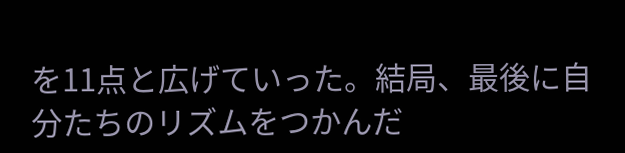を11点と広げていった。結局、最後に自分たちのリズムをつかんだ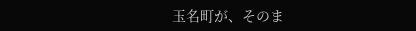玉名町が、そのま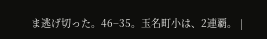ま逃げ切った。46−35。玉名町小は、2連覇。 |